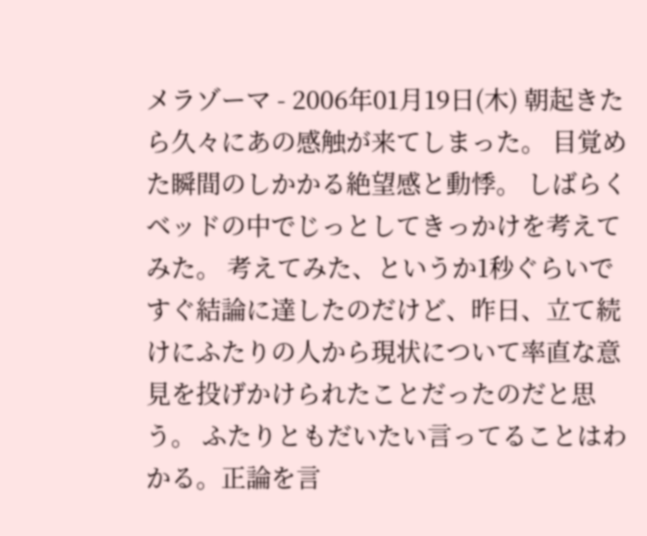メラゾーマ - 2006年01月19日(木) 朝起きたら久々にあの感触が来てしまった。 目覚めた瞬間のしかかる絶望感と動悸。 しばらくベッドの中でじっとしてきっかけを考えてみた。 考えてみた、というか1秒ぐらいですぐ結論に達したのだけど、昨日、立て続けにふたりの人から現状について率直な意見を投げかけられたことだったのだと思う。 ふたりともだいたい言ってることはわかる。正論を言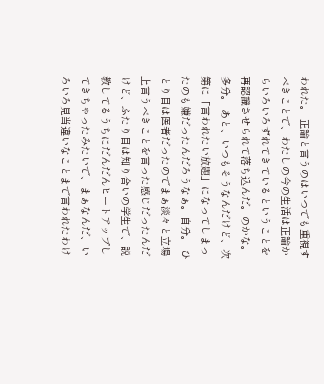われた。 正論と言うのはいつでも重視すべきことで、わたしの今の生活は正論からいろいろずれてきているということを再認識させられて落ち込んだ。のかな。多分。 あと、いつもそうなんだけど、次第に「言われたい放題」になってしまったのも嫌だったんだろうなぁ。自分。 ひとり目は医者だったのでまぁ淡々と立場上言うべきことを言った感じだったんだけど、ふたり目は知り合いの学生で、説教してるうちにだんだんヒートアップしてきちゃったみたいで、まぁなんだ、いろいろ見当違いなことまで言われたわけ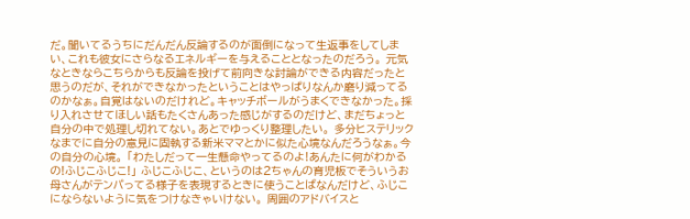だ。聞いてるうちにだんだん反論するのが面倒になって生返事をしてしまい、これも彼女にさらなるエネルギーを与えることとなったのだろう。 元気なときならこちらからも反論を投げて前向きな討論ができる内容だったと思うのだが、それができなかったということはやっぱりなんか磨り減ってるのかなぁ。自覚はないのだけれど。キャッチボールがうまくできなかった。採り入れさせてほしい話もたくさんあった感じがするのだけど、まだちょっと自分の中で処理し切れてない。あとでゆっくり整理したい。 多分ヒステリックなまでに自分の意見に固執する新米ママとかに似た心境なんだろうなぁ。今の自分の心境。 「わたしだって一生懸命やってるのよ!あんたに何がわかるの!ふじこふじこ!」 ふじこふじこ、というのは2ちゃんの育児板でそういうお母さんがテンパってる様子を表現するときに使うことばなんだけど、ふじこにならないように気をつけなきゃいけない。 周囲のアドバイスと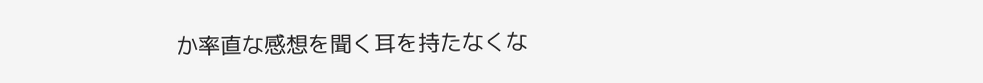か率直な感想を聞く耳を持たなくな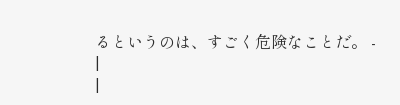るというのは、すごく危険なことだ。 -
|
|